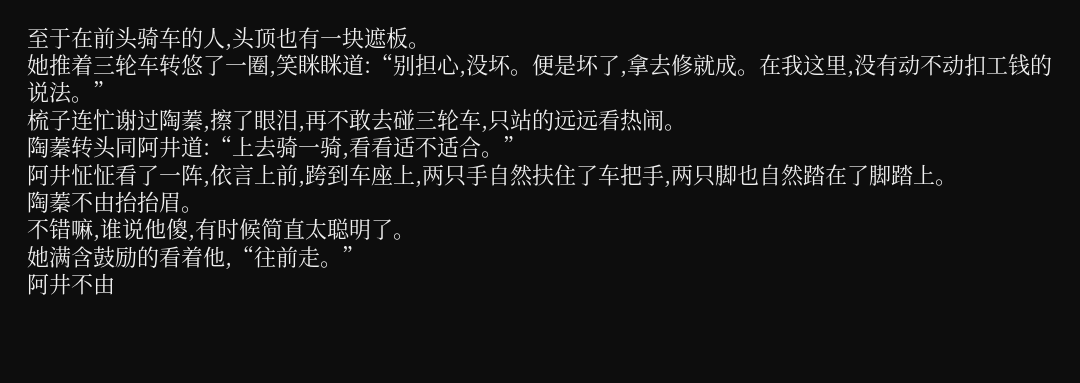至于在前头骑车的人,头顶也有一块遮板。
她推着三轮车转悠了一圈,笑眯眯道:“别担心,没坏。便是坏了,拿去修就成。在我这里,没有动不动扣工钱的说法。”
梳子连忙谢过陶蓁,擦了眼泪,再不敢去碰三轮车,只站的远远看热闹。
陶蓁转头同阿井道:“上去骑一骑,看看适不适合。”
阿井怔怔看了一阵,依言上前,跨到车座上,两只手自然扶住了车把手,两只脚也自然踏在了脚踏上。
陶蓁不由抬抬眉。
不错嘛,谁说他傻,有时候简直太聪明了。
她满含鼓励的看着他,“往前走。”
阿井不由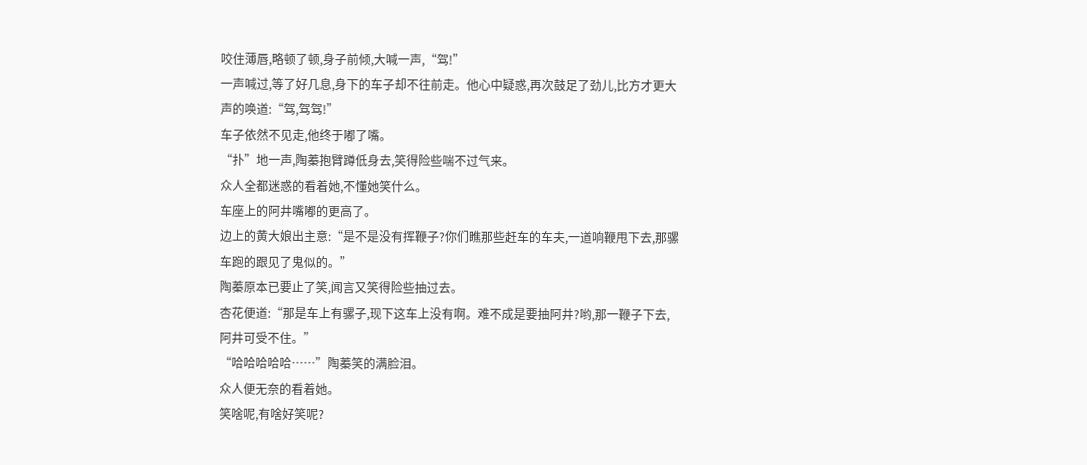咬住薄唇,略顿了顿,身子前倾,大喊一声,“驾!”
一声喊过,等了好几息,身下的车子却不往前走。他心中疑惑,再次鼓足了劲儿,比方才更大声的唤道:“驾,驾驾!”
车子依然不见走,他终于嘟了嘴。
“扑”地一声,陶蓁抱臂蹲低身去,笑得险些喘不过气来。
众人全都迷惑的看着她,不懂她笑什么。
车座上的阿井嘴嘟的更高了。
边上的黄大娘出主意:“是不是没有挥鞭子?你们瞧那些赶车的车夫,一道响鞭甩下去,那骡车跑的跟见了鬼似的。”
陶蓁原本已要止了笑,闻言又笑得险些抽过去。
杏花便道:“那是车上有骡子,现下这车上没有啊。难不成是要抽阿井?哟,那一鞭子下去,阿井可受不住。”
“哈哈哈哈哈……”陶蓁笑的满脸泪。
众人便无奈的看着她。
笑啥呢,有啥好笑呢?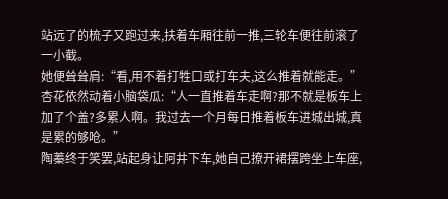站远了的梳子又跑过来,扶着车厢往前一推,三轮车便往前滚了一小截。
她便耸耸肩:“看,用不着打牲口或打车夫,这么推着就能走。”
杏花依然动着小脑袋瓜:“人一直推着车走啊?那不就是板车上加了个盖?多累人啊。我过去一个月每日推着板车进城出城,真是累的够呛。”
陶蓁终于笑罢,站起身让阿井下车,她自己撩开裙摆跨坐上车座,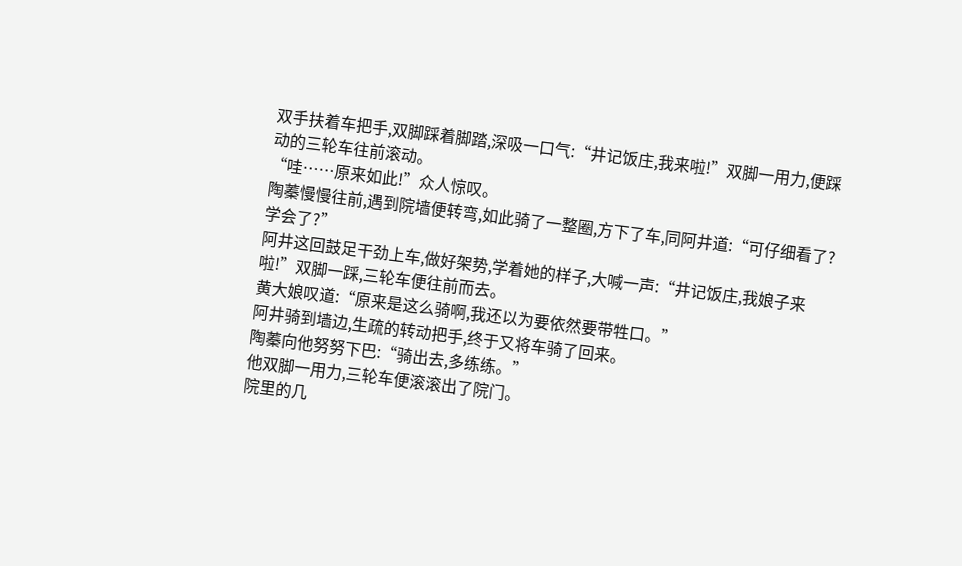双手扶着车把手,双脚踩着脚踏,深吸一口气:“井记饭庄,我来啦!”双脚一用力,便踩动的三轮车往前滚动。
“哇……原来如此!”众人惊叹。
陶蓁慢慢往前,遇到院墙便转弯,如此骑了一整圈,方下了车,同阿井道:“可仔细看了?学会了?”
阿井这回鼓足干劲上车,做好架势,学着她的样子,大喊一声:“井记饭庄,我娘子来啦!”双脚一踩,三轮车便往前而去。
黄大娘叹道:“原来是这么骑啊,我还以为要依然要带牲口。”
阿井骑到墙边,生疏的转动把手,终于又将车骑了回来。
陶蓁向他努努下巴:“骑出去,多练练。”
他双脚一用力,三轮车便滚滚出了院门。
院里的几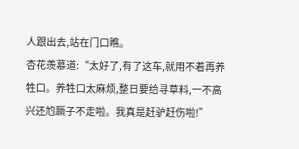人跟出去,站在门口瞧。
杏花羡慕道:“太好了,有了这车,就用不着再养牲口。养牲口太麻烦,整日要给寻草料,一不高兴还尥蹶子不走啦。我真是赶驴赶伤啦!”